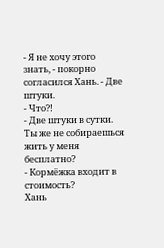- Я не хочу этого знать, - покорно согласился Хань. - Две штуки.
- Что?!
- Две штуки в сутки. Ты же не собираешься жить у меня бесплатно?
- Кормёжка входит в стоимость?
Хань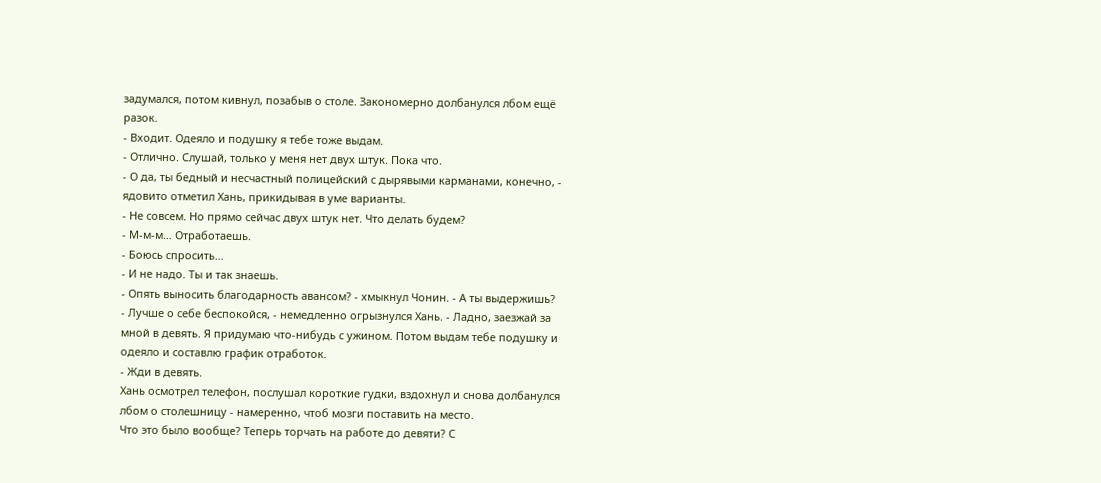задумался, потом кивнул, позабыв о столе. Закономерно долбанулся лбом ещё разок.
- Входит. Одеяло и подушку я тебе тоже выдам.
- Отлично. Слушай, только у меня нет двух штук. Пока что.
- О да, ты бедный и несчастный полицейский с дырявыми карманами, конечно, - ядовито отметил Хань, прикидывая в уме варианты.
- Не совсем. Но прямо сейчас двух штук нет. Что делать будем?
- М-м-м… Отработаешь.
- Боюсь спросить…
- И не надо. Ты и так знаешь.
- Опять выносить благодарность авансом? - хмыкнул Чонин. - А ты выдержишь?
- Лучше о себе беспокойся, - немедленно огрызнулся Хань. - Ладно, заезжай за мной в девять. Я придумаю что-нибудь с ужином. Потом выдам тебе подушку и одеяло и составлю график отработок.
- Жди в девять.
Хань осмотрел телефон, послушал короткие гудки, вздохнул и снова долбанулся лбом о столешницу - намеренно, чтоб мозги поставить на место.
Что это было вообще? Теперь торчать на работе до девяти? С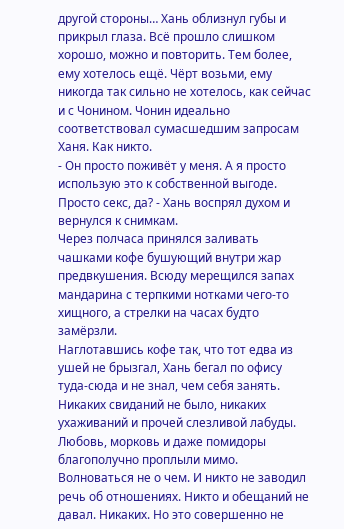другой стороны… Хань облизнул губы и прикрыл глаза. Всё прошло слишком хорошо, можно и повторить. Тем более, ему хотелось ещё. Чёрт возьми, ему никогда так сильно не хотелось, как сейчас и с Чонином. Чонин идеально соответствовал сумасшедшим запросам Ханя. Как никто.
- Он просто поживёт у меня. А я просто использую это к собственной выгоде. Просто секс, да? - Хань воспрял духом и вернулся к снимкам.
Через полчаса принялся заливать чашками кофе бушующий внутри жар предвкушения. Всюду мерещился запах мандарина с терпкими нотками чего-то хищного, а стрелки на часах будто замёрзли.
Наглотавшись кофе так, что тот едва из ушей не брызгал, Хань бегал по офису туда-сюда и не знал, чем себя занять.
Никаких свиданий не было, никаких ухаживаний и прочей слезливой лабуды. Любовь, морковь и даже помидоры благополучно проплыли мимо. Волноваться не о чем. И никто не заводил речь об отношениях. Никто и обещаний не давал. Никаких. Но это совершенно не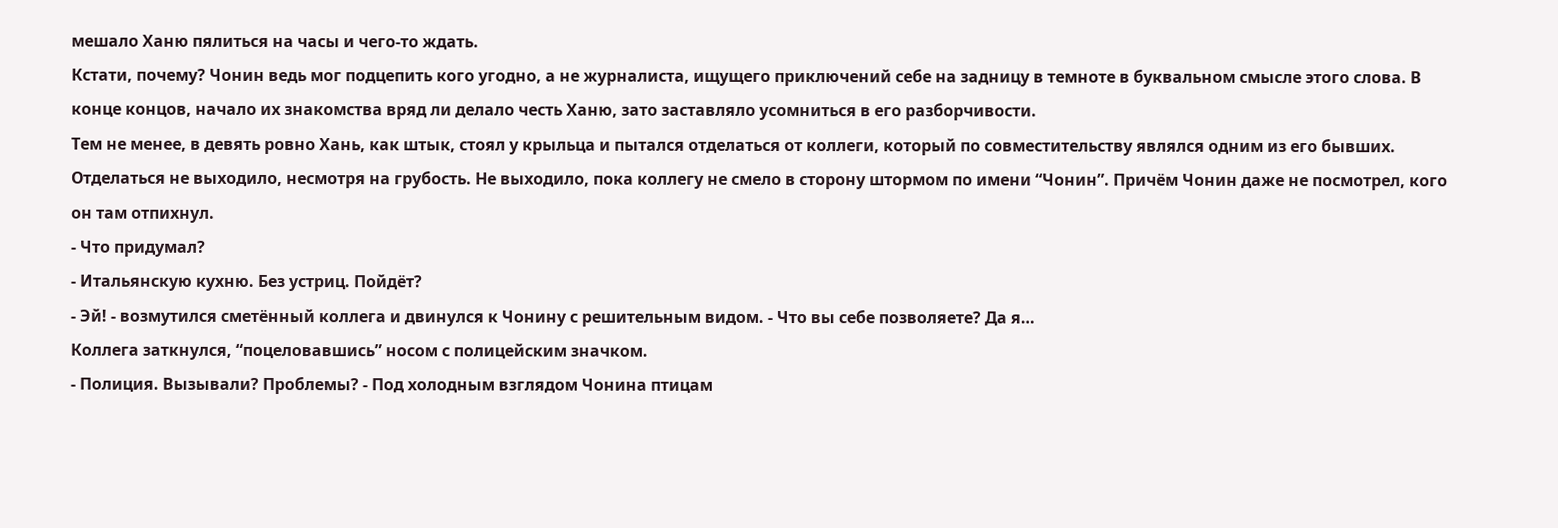мешало Ханю пялиться на часы и чего-то ждать.
Кстати, почему? Чонин ведь мог подцепить кого угодно, а не журналиста, ищущего приключений себе на задницу в темноте в буквальном смысле этого слова. В конце концов, начало их знакомства вряд ли делало честь Ханю, зато заставляло усомниться в его разборчивости.
Тем не менее, в девять ровно Хань, как штык, стоял у крыльца и пытался отделаться от коллеги, который по совместительству являлся одним из его бывших. Отделаться не выходило, несмотря на грубость. Не выходило, пока коллегу не смело в сторону штормом по имени “Чонин”. Причём Чонин даже не посмотрел, кого он там отпихнул.
- Что придумал?
- Итальянскую кухню. Без устриц. Пойдёт?
- Эй! - возмутился сметённый коллега и двинулся к Чонину с решительным видом. - Что вы себе позволяете? Да я…
Коллега заткнулся, “поцеловавшись” носом с полицейским значком.
- Полиция. Вызывали? Проблемы? - Под холодным взглядом Чонина птицам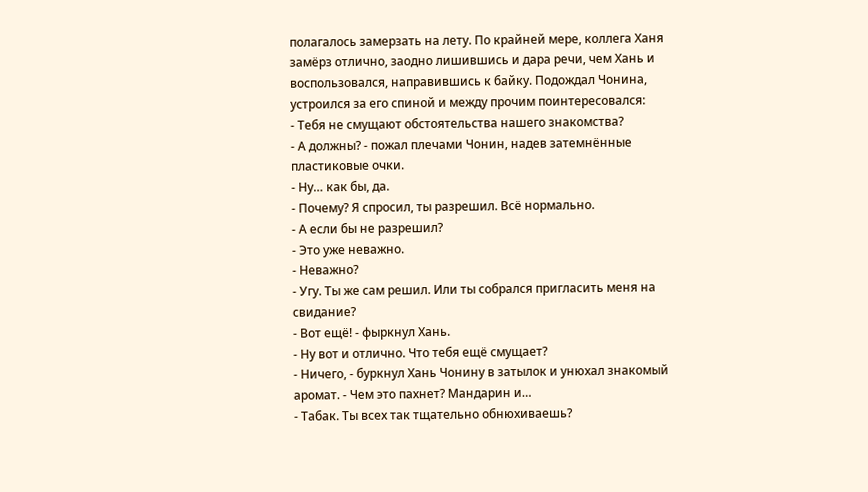полагалось замерзать на лету. По крайней мере, коллега Ханя замёрз отлично, заодно лишившись и дара речи, чем Хань и воспользовался, направившись к байку. Подождал Чонина, устроился за его спиной и между прочим поинтересовался:
- Тебя не смущают обстоятельства нашего знакомства?
- А должны? - пожал плечами Чонин, надев затемнённые пластиковые очки.
- Ну… как бы, да.
- Почему? Я спросил, ты разрешил. Всё нормально.
- А если бы не разрешил?
- Это уже неважно.
- Неважно?
- Угу. Ты же сам решил. Или ты собрался пригласить меня на свидание?
- Вот ещё! - фыркнул Хань.
- Ну вот и отлично. Что тебя ещё смущает?
- Ничего, - буркнул Хань Чонину в затылок и унюхал знакомый аромат. - Чем это пахнет? Мандарин и…
- Табак. Ты всех так тщательно обнюхиваешь?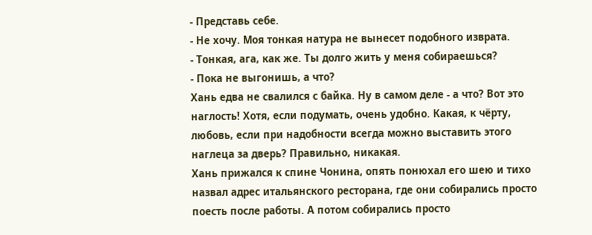- Представь себе.
- Не хочу. Моя тонкая натура не вынесет подобного изврата.
- Тонкая, ага, как же. Ты долго жить у меня собираешься?
- Пока не выгонишь, а что?
Хань едва не свалился с байка. Ну в самом деле - а что? Вот это наглость! Хотя, если подумать, очень удобно. Какая, к чёрту, любовь, если при надобности всегда можно выставить этого наглеца за дверь? Правильно, никакая.
Хань прижался к спине Чонина, опять понюхал его шею и тихо назвал адрес итальянского ресторана, где они собирались просто поесть после работы. А потом собирались просто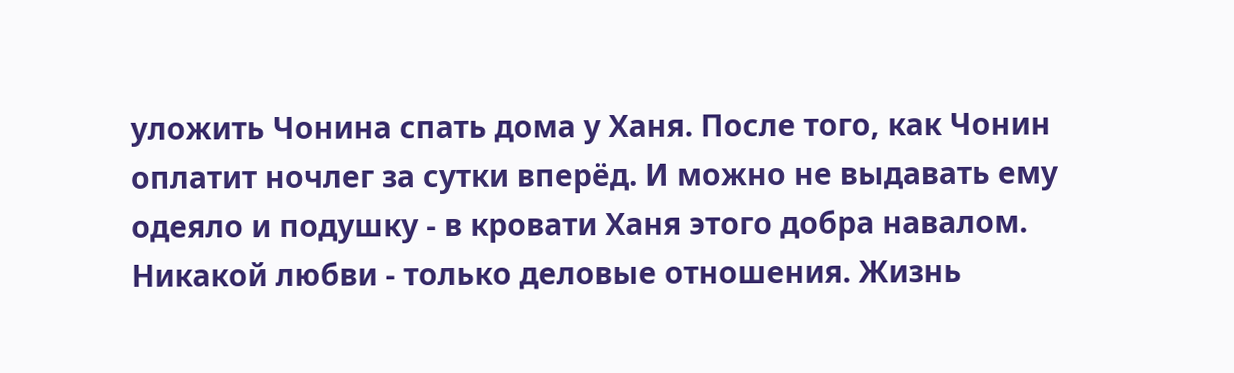уложить Чонина спать дома у Ханя. После того, как Чонин оплатит ночлег за сутки вперёд. И можно не выдавать ему одеяло и подушку - в кровати Ханя этого добра навалом.
Никакой любви - только деловые отношения. Жизнь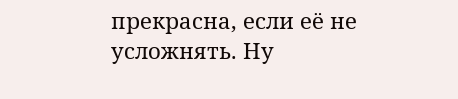прекрасна, если её не усложнять. Ну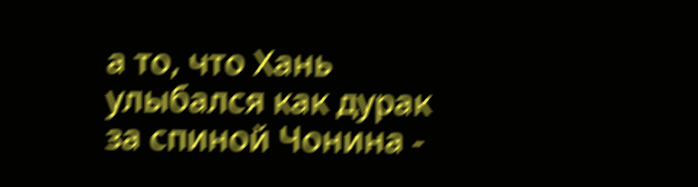а то, что Хань улыбался как дурак за спиной Чонина -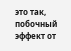это так, побочный эффект от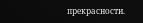прекрасности.